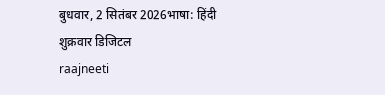बुधवार, 2 सितंबर 2026भाषा: हिंदी
शुक्रवार डिजिटल
raajneeti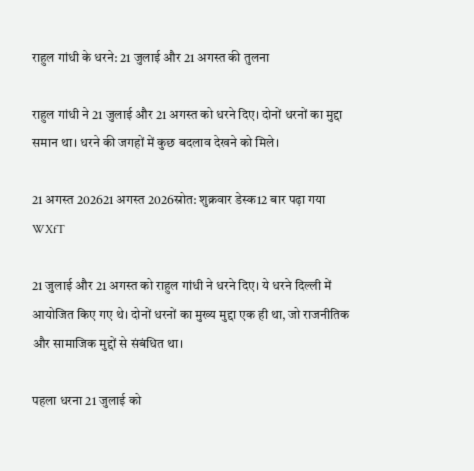राहुल गांधी के धरने: 21 जुलाई और 21 अगस्त की तुलना

राहुल गांधी ने 21 जुलाई और 21 अगस्त को धरने दिए। दोनों धरनों का मुद्दा समान था। धरने की जगहों में कुछ बदलाव देखने को मिले।

21 अगस्त 202621 अगस्त 2026स्रोत: शुक्रवार डेस्क12 बार पढ़ा गया
WXfT

21 जुलाई और 21 अगस्त को राहुल गांधी ने धरने दिए। ये धरने दिल्ली में आयोजित किए गए थे। दोनों धरनों का मुख्य मुद्दा एक ही था, जो राजनीतिक और सामाजिक मुद्दों से संबंधित था।

पहला धरना 21 जुलाई को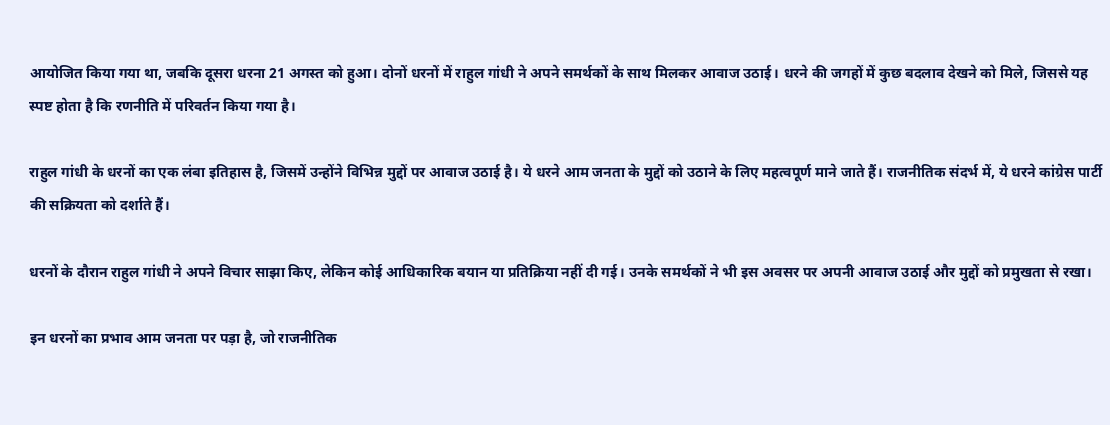आयोजित किया गया था, जबकि दूसरा धरना 21 अगस्त को हुआ। दोनों धरनों में राहुल गांधी ने अपने समर्थकों के साथ मिलकर आवाज उठाई। धरने की जगहों में कुछ बदलाव देखने को मिले, जिससे यह स्पष्ट होता है कि रणनीति में परिवर्तन किया गया है।

राहुल गांधी के धरनों का एक लंबा इतिहास है, जिसमें उन्होंने विभिन्न मुद्दों पर आवाज उठाई है। ये धरने आम जनता के मुद्दों को उठाने के लिए महत्वपूर्ण माने जाते हैं। राजनीतिक संदर्भ में, ये धरने कांग्रेस पार्टी की सक्रियता को दर्शाते हैं।

धरनों के दौरान राहुल गांधी ने अपने विचार साझा किए, लेकिन कोई आधिकारिक बयान या प्रतिक्रिया नहीं दी गई। उनके समर्थकों ने भी इस अवसर पर अपनी आवाज उठाई और मुद्दों को प्रमुखता से रखा।

इन धरनों का प्रभाव आम जनता पर पड़ा है, जो राजनीतिक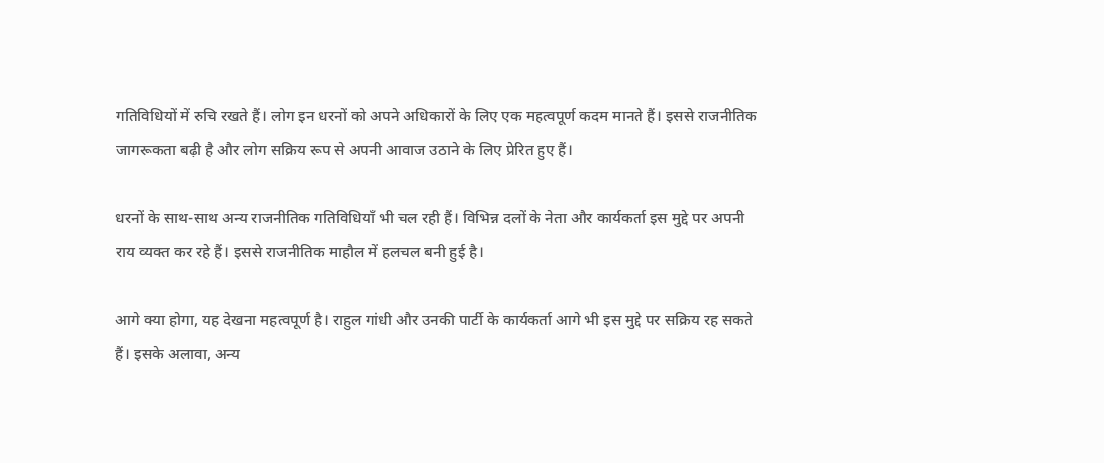गतिविधियों में रुचि रखते हैं। लोग इन धरनों को अपने अधिकारों के लिए एक महत्वपूर्ण कदम मानते हैं। इससे राजनीतिक जागरूकता बढ़ी है और लोग सक्रिय रूप से अपनी आवाज उठाने के लिए प्रेरित हुए हैं।

धरनों के साथ-साथ अन्य राजनीतिक गतिविधियाँ भी चल रही हैं। विभिन्न दलों के नेता और कार्यकर्ता इस मुद्दे पर अपनी राय व्यक्त कर रहे हैं। इससे राजनीतिक माहौल में हलचल बनी हुई है।

आगे क्या होगा, यह देखना महत्वपूर्ण है। राहुल गांधी और उनकी पार्टी के कार्यकर्ता आगे भी इस मुद्दे पर सक्रिय रह सकते हैं। इसके अलावा, अन्य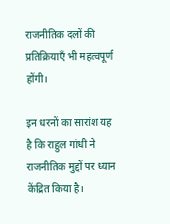राजनीतिक दलों की प्रतिक्रियाएँ भी महत्वपूर्ण होंगी।

इन धरनों का सारांश यह है कि राहुल गांधी ने राजनीतिक मुद्दों पर ध्यान केंद्रित किया है।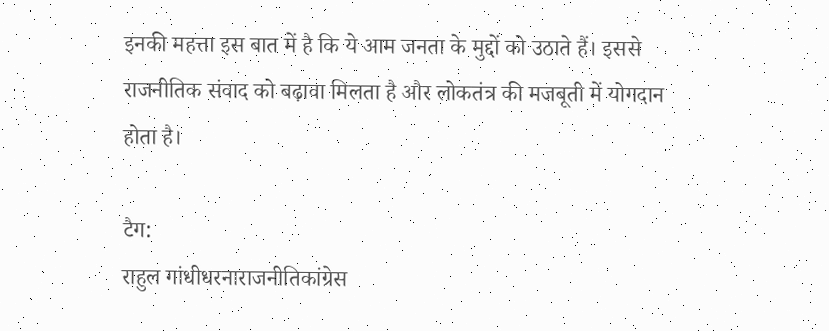इनकी महत्ता इस बात में है कि ये आम जनता के मुद्दों को उठाते हैं। इससे राजनीतिक संवाद को बढ़ावा मिलता है और लोकतंत्र की मजबूती में योगदान होता है।

टैग:
राहुल गांधीधरनाराजनीतिकांग्रेस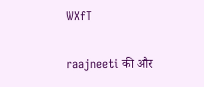WXfT

raajneeti की और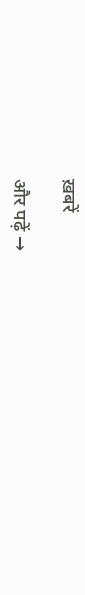ख़बरें

और पढ़ें →